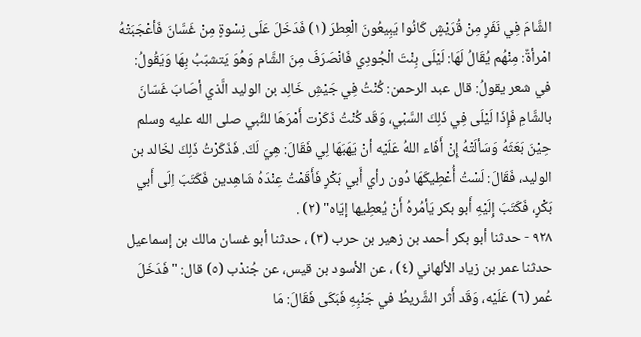الشَّامَ فِي نَفَرٍ مِنْ قُرَيْشٍ كَانُوا يَبِيعُونَ الْعِطرَ (١) فَدَخَلَ عَلَى نِسْوةٍ مِنْ غَسَّانَ فَأعْجَبَتْهُ امْرأةٌ: مِنْهُم يُقَالُ لَهَا: لَيْلَى بِنْتَ الْجُودِي فَانْصَرَفَ مِنَ الشَّام وَهُوَ يَتشبّبُ بِهَا وَيَقُولُ:
في شعر يقولُ: قال عبد الرحمن: كُنْتُ فِي جَيْشِ خَالِد بن الوليد الَّذي أصَابَ غَسّانَ بالشَّامِ فَإِذَا لَيْلَى فِي ذَلِكَ السَّبْي، وَقَد كُنْتُ ذَكَرْت أَمْرَهَا للنَّبي صلى الله عليه وسلم حِيْنَ بَعَثَهُ وَسَألَتْهُ إِنْ أَفَاء اللهُ عَلَيْه أنْ يَهَبَهَا لِي فَقَالَ: هِيَ لَكَ. فَذَكَرْتُ ذَلِكَ لخَالد بن الوليد، فَقَالَ: لَسْتُ أُعْطِيكَهَا دُون رأي أَبي بَكْرٍ فَأَقَمْتُ عِنْدَهُ شَاهِدين فَكَتَبَ اِلَى أَبي بَكْرٍ، فَكَتَبَ إِلَيْهِ أَبو بكر يَأمُرهُ أَنْ يُعطِيها إيّاه" (٢) .
٩٢٨ - حدثنا أبو بكر أحمد بن زهير بن حرب (٣) ، حدثنا أبو غسان مالك بن إسماعيل حدثنا عمر بن زياد الألهاني (٤) ، عن الأسود بن قيس، عن جُندْب (٥) قال: "فَدَخَلَ عُمر (٦) عَلَيْه، وَقَد أَثر الشَّريطُ في جَنْبِهِ فَبَكَى فَقَالَ: مَا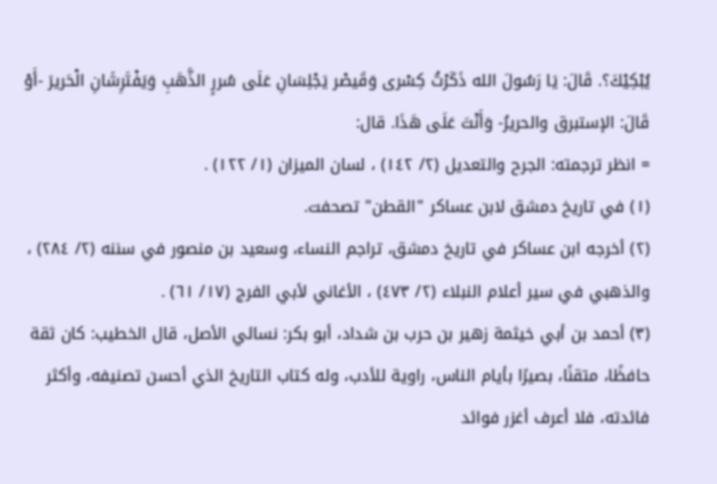يُبْكِيْكَ؟. قَالَ: يَا رَسُولَ الله ذَكَرْتُ كِسْرى وَقَيصْر يَجْلِسَانِ عَلَى سُررٍ الذَّهَبِ وَيَفْتَرِشَانِ الْحَريرَ -أَوْ قَالَ: الإستبرق والحريرُ- وَأَنْتَ عَلَى هَذَا. قال:
= انظر ترجمته: الجرح والتعديل (٢/ ١٤٢) ، لسان الميزان (١/ ١٢٢) .
(١) في تاريخ دمشق لابن عساكر "القطن" تصحفت.
(٢) أخرجه ابن عساكر في تاريخ دمشق، تراجم النساء، وسعيد بن منصور في سننه (٢/ ٢٨٤) ، والذهبي في سير أعلام النبلاء (٢/ ٤٧٣) ، الأغاني لأبي الفرج (١٧/ ٦١) .
(٣) أحمد بن أبي خيثمة زهير بن حرب بن شداد، أبو بكر: نسائي الأصل، قال الخطيب: كان ثقة حافظًا، متقنًا، بصيرًا بأيام الناس، راوية للأدب، وله كتاب التاريخ الذي أحسن تصنيفه، وأكثر فائدته، فلا أعرف أغزر فوائد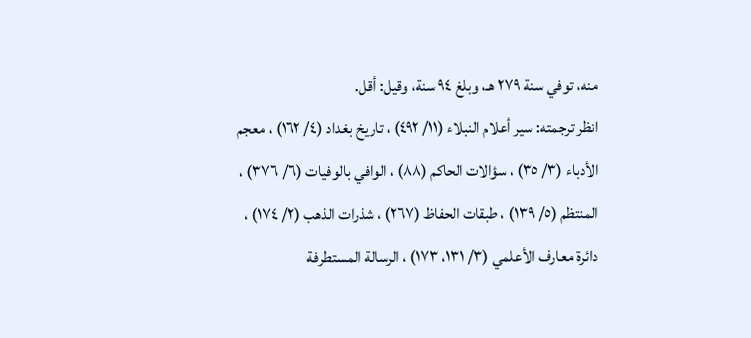منه، توفي سنة ٢٧٩ هـ، وبلغ ٩٤ سنة، وقيل: أقل.
انظر ترجمته: سير أعلام النبلاء (١١/ ٤٩٢) ، تاريخ بغداد (٤/ ١٦٢) ، معجم الأدباء (٣/ ٣٥) ، سؤالات الحاكم (٨٨) ، الوافي بالوفيات (٦/ ٣٧٦) ، المنتظم (٥/ ١٣٩) ، طبقات الحفاظ (٢٦٧) ، شذرات الذهب (٢/ ١٧٤) ، دائرة معارف الأعلمي (٣/ ١٣١، ١٧٣) ، الرسالة المستطرفة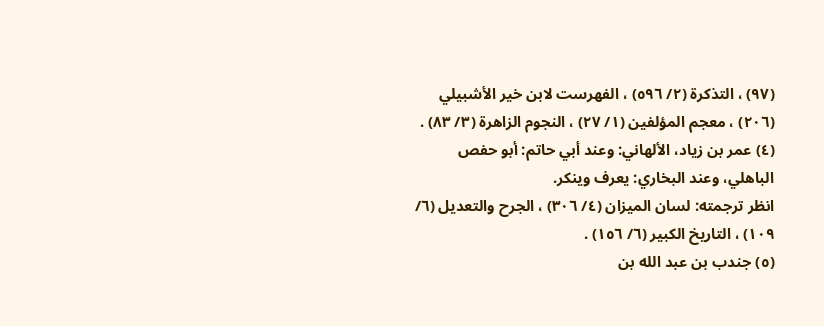(٩٧) ، التذكرة (٢/ ٥٩٦) ، الفهرست لابن خير الأشبيلي (٢٠٦) ، معجم المؤلفين (١/ ٢٧) ، النجوم الزاهرة (٣/ ٨٣) .
(٤) عمر بن زياد، الألهاني: وعند أبي حاتم: أبو حفص الباهلي، وعند البخاري: يعرف وينكر.
انظر ترجمته: لسان الميزان (٤/ ٣٠٦) ، الجرح والتعديل (٦/ ١٠٩) ، التاريخ الكبير (٦/ ١٥٦) .
(٥) جندب بن عبد الله بن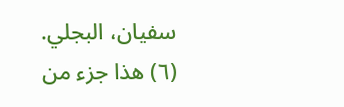سفيان، البجلي.
(٦) هذا جزء من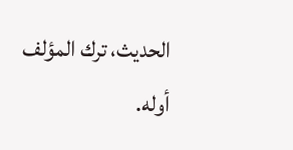الحديث، ترك المؤلف أوله.